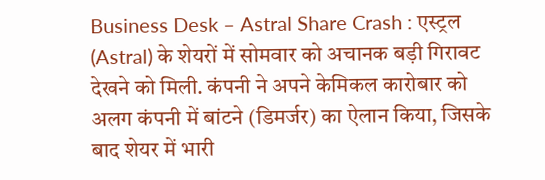Business Desk – Astral Share Crash : एस्ट्रल (Astral) के शेयरों में सोमवार को अचानक बड़ी गिरावट देखने को मिली. कंपनी ने अपने केमिकल कारोबार को अलग कंपनी में बांटने (डिमर्जर) का ऐलान किया, जिसके बाद शेयर में भारी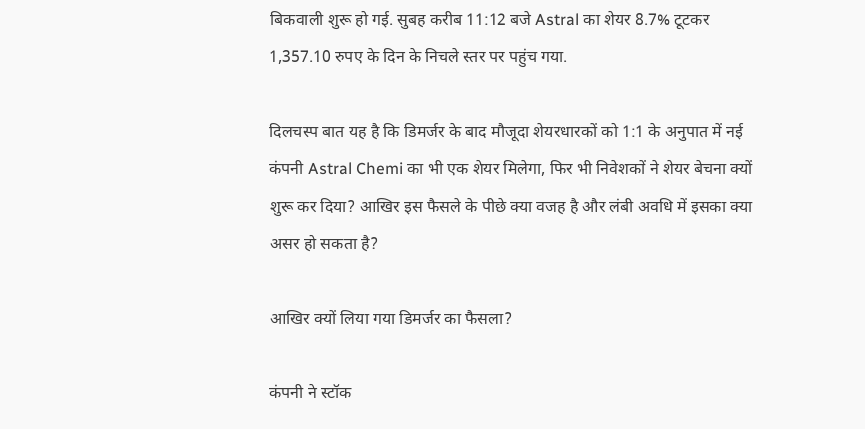बिकवाली शुरू हो गई. सुबह करीब 11:12 बजे Astral का शेयर 8.7% टूटकर 1,357.10 रुपए के दिन के निचले स्तर पर पहुंच गया.

दिलचस्प बात यह है कि डिमर्जर के बाद मौजूदा शेयरधारकों को 1:1 के अनुपात में नई कंपनी Astral Chemi का भी एक शेयर मिलेगा, फिर भी निवेशकों ने शेयर बेचना क्यों शुरू कर दिया? आखिर इस फैसले के पीछे क्या वजह है और लंबी अवधि में इसका क्या असर हो सकता है?

आखिर क्यों लिया गया डिमर्जर का फैसला?

कंपनी ने स्टॉक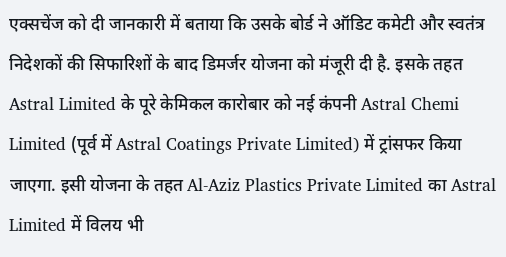एक्सचेंज को दी जानकारी में बताया कि उसके बोर्ड ने ऑडिट कमेटी और स्वतंत्र निदेशकों की सिफारिशों के बाद डिमर्जर योजना को मंजूरी दी है. इसके तहत Astral Limited के पूरे केमिकल कारोबार को नई कंपनी Astral Chemi Limited (पूर्व में Astral Coatings Private Limited) में ट्रांसफर किया जाएगा. इसी योजना के तहत Al-Aziz Plastics Private Limited का Astral Limited में विलय भी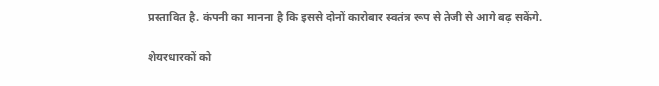प्रस्तावित है. कंपनी का मानना है कि इससे दोनों कारोबार स्वतंत्र रूप से तेजी से आगे बढ़ सकेंगे.

शेयरधारकों को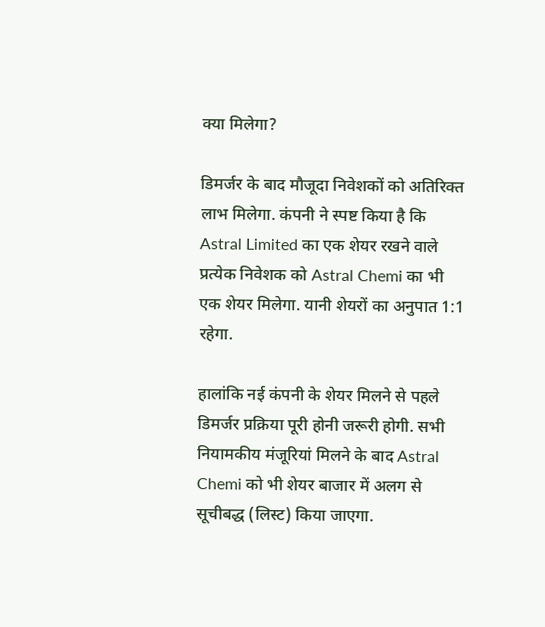क्या मिलेगा?

डिमर्जर के बाद मौजूदा निवेशकों को अतिरिक्त लाभ मिलेगा. कंपनी ने स्पष्ट किया है कि Astral Limited का एक शेयर रखने वाले प्रत्येक निवेशक को Astral Chemi का भी एक शेयर मिलेगा. यानी शेयरों का अनुपात 1:1 रहेगा.

हालांकि नई कंपनी के शेयर मिलने से पहले डिमर्जर प्रक्रिया पूरी होनी जरूरी होगी. सभी नियामकीय मंजूरियां मिलने के बाद Astral Chemi को भी शेयर बाजार में अलग से सूचीबद्ध (लिस्ट) किया जाएगा.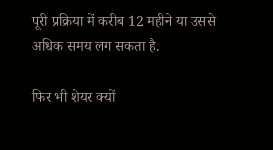पूरी प्रक्रिया में करीब 12 महीने या उससे अधिक समय लग सकता है.

फिर भी शेयर क्यों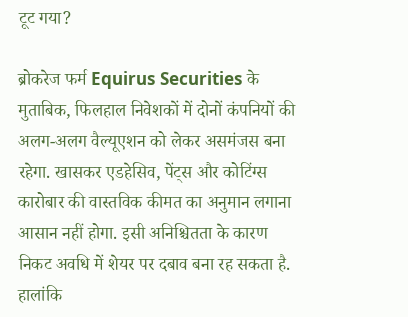टूट गया?

ब्रोकरेज फर्म Equirus Securities के मुताबिक, फिलहाल निवेशकों में दोनों कंपनियों की अलग-अलग वैल्यूएशन को लेकर असमंजस बना रहेगा. खासकर एडहेसिव, पेंट्स और कोटिंग्स कारोबार की वास्तविक कीमत का अनुमान लगाना आसान नहीं होगा. इसी अनिश्चितता के कारण निकट अवधि में शेयर पर दबाव बना रह सकता है. हालांकि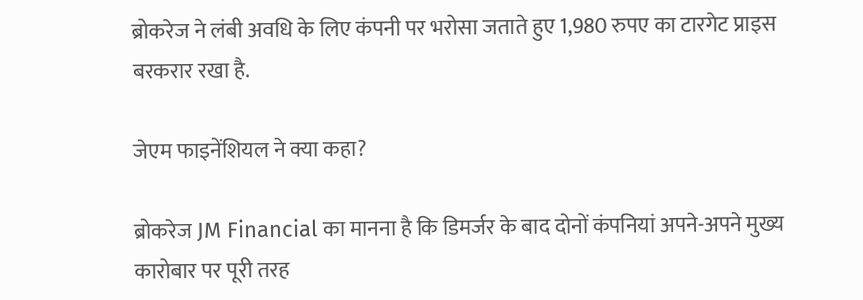ब्रोकरेज ने लंबी अवधि के लिए कंपनी पर भरोसा जताते हुए 1,980 रुपए का टारगेट प्राइस बरकरार रखा है.

जेएम फाइनेंशियल ने क्या कहा?

ब्रोकरेज JM Financial का मानना है कि डिमर्जर के बाद दोनों कंपनियां अपने-अपने मुख्य कारोबार पर पूरी तरह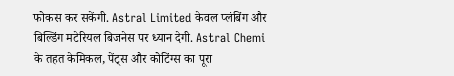फोकस कर सकेंगी. Astral Limited केवल प्लंबिंग और बिल्डिंग मटेरियल बिजनेस पर ध्यान देगी. Astral Chemi के तहत केमिकल, पेंट्स और कोटिंग्स का पूरा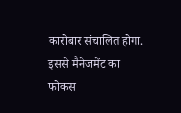कारोबार संचालित होगा. इससे मैनेजमेंट का फोकस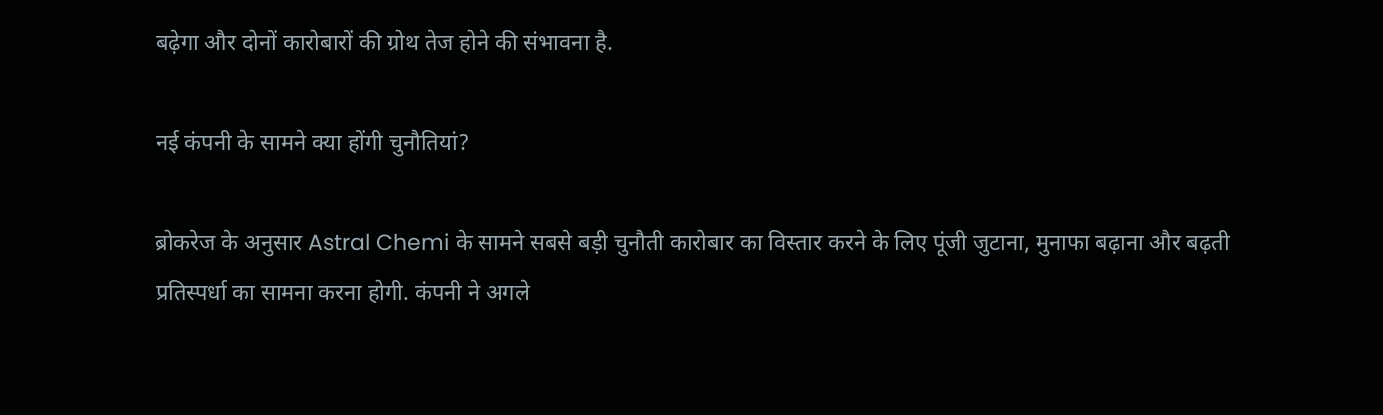बढ़ेगा और दोनों कारोबारों की ग्रोथ तेज होने की संभावना है.

नई कंपनी के सामने क्या होंगी चुनौतियां?

ब्रोकरेज के अनुसार Astral Chemi के सामने सबसे बड़ी चुनौती कारोबार का विस्तार करने के लिए पूंजी जुटाना, मुनाफा बढ़ाना और बढ़ती प्रतिस्पर्धा का सामना करना होगी. कंपनी ने अगले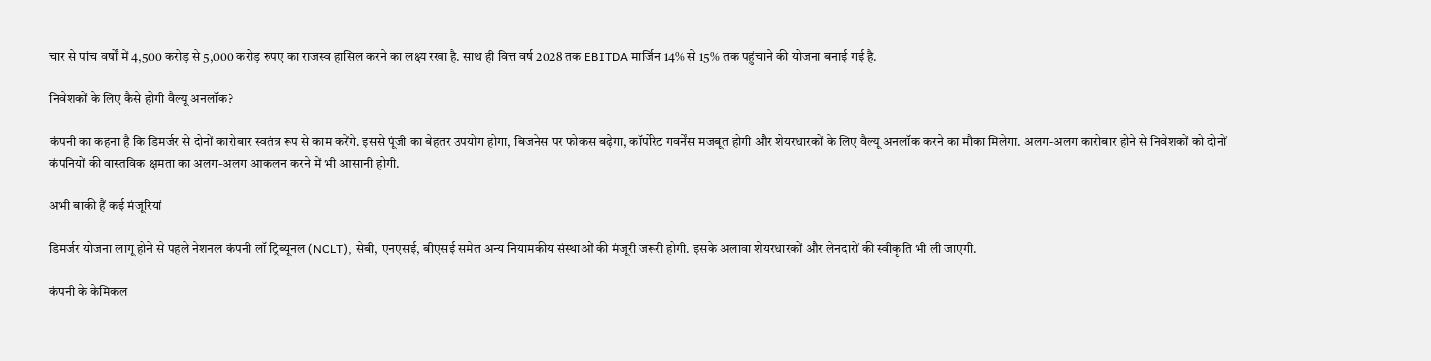चार से पांच वर्षों में 4,500 करोड़ से 5,000 करोड़ रुपए का राजस्व हासिल करने का लक्ष्य रखा है. साथ ही वित्त वर्ष 2028 तक EBITDA मार्जिन 14% से 15% तक पहुंचाने की योजना बनाई गई है.

निवेशकों के लिए कैसे होगी वैल्यू अनलॉक?

कंपनी का कहना है कि डिमर्जर से दोनों कारोबार स्वतंत्र रूप से काम करेंगे. इससे पूंजी का बेहतर उपयोग होगा, बिजनेस पर फोकस बढ़ेगा, कॉर्पोरेट गवर्नेंस मजबूत होगी और शेयरधारकों के लिए वैल्यू अनलॉक करने का मौका मिलेगा. अलग-अलग कारोबार होने से निवेशकों को दोनों कंपनियों की वास्तविक क्षमता का अलग-अलग आकलन करने में भी आसानी होगी.

अभी बाकी हैं कई मंजूरियां

डिमर्जर योजना लागू होने से पहले नेशनल कंपनी लॉ ट्रिब्यूनल (NCLT), सेबी, एनएसई, बीएसई समेत अन्य नियामकीय संस्थाओं की मंजूरी जरूरी होगी. इसके अलावा शेयरधारकों और लेनदारों की स्वीकृति भी ली जाएगी.

कंपनी के केमिकल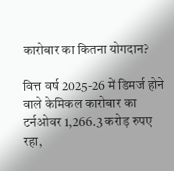कारोबार का कितना योगदान?

वित्त वर्ष 2025-26 में डिमर्ज होने वाले केमिकल कारोबार का टर्नओवर 1,266.3 करोड़ रुपए रहा,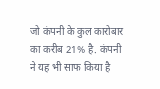जो कंपनी के कुल कारोबार का करीब 21% है. कंपनी ने यह भी साफ किया है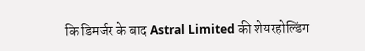कि डिमर्जर के बाद Astral Limited की शेयरहोल्डिंग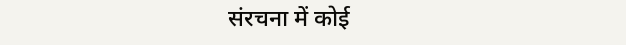संरचना में कोई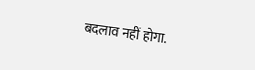बदलाव नहीं होगा.